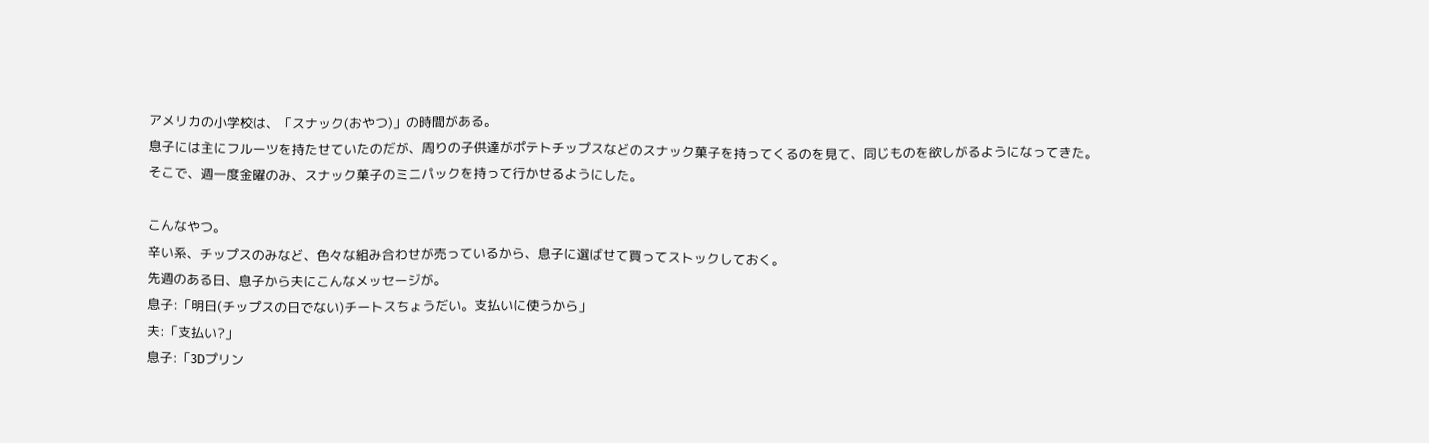アメリカの小学校は、「スナック(おやつ)」の時間がある。
息子には主にフルーツを持たせていたのだが、周りの子供達がポテトチップスなどのスナック菓子を持ってくるのを見て、同じものを欲しがるようになってきた。
そこで、週一度金曜のみ、スナック菓子のミニパックを持って行かせるようにした。

こんなやつ。
辛い系、チップスのみなど、色々な組み合わせが売っているから、息子に選ばせて買ってストックしておく。
先週のある日、息子から夫にこんなメッセージが。
息子:「明日(チップスの日でない)チートスちょうだい。支払いに使うから」
夫:「支払い?」
息子:「3Dプリン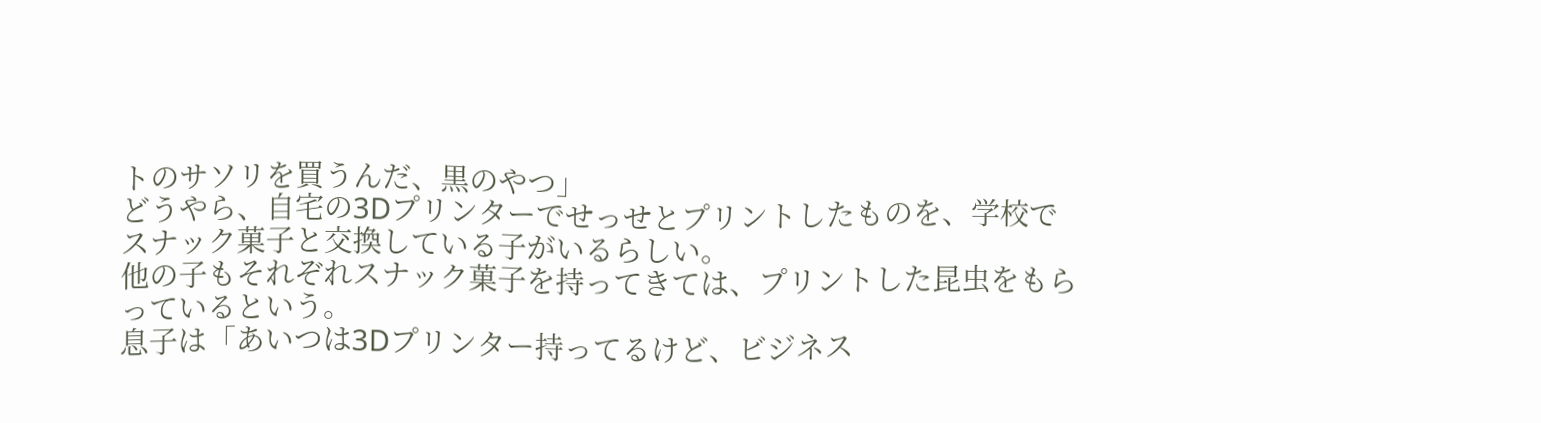トのサソリを買うんだ、黒のやつ」
どうやら、自宅の3Dプリンターでせっせとプリントしたものを、学校でスナック菓子と交換している子がいるらしい。
他の子もそれぞれスナック菓子を持ってきては、プリントした昆虫をもらっているという。
息子は「あいつは3Dプリンター持ってるけど、ビジネス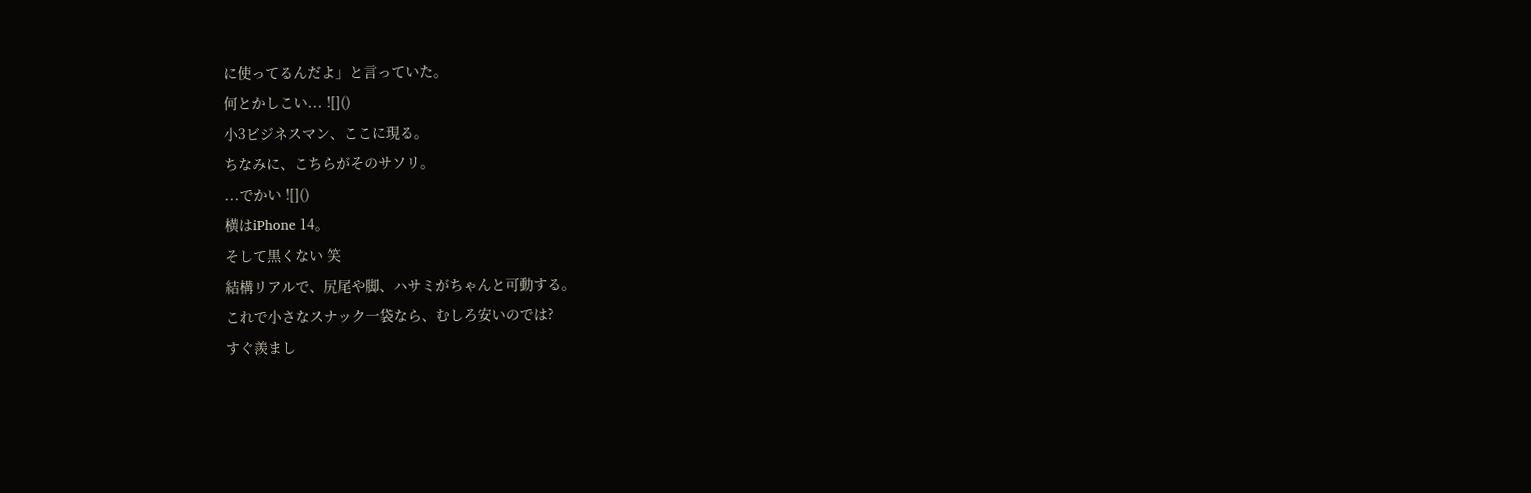に使ってるんだよ」と言っていた。
何とかしこい... ![]()
小3ビジネスマン、ここに現る。
ちなみに、こちらがそのサソリ。
...でかい ![]()
横はiPhone 14。
そして黒くない 笑
結構リアルで、尻尾や脚、ハサミがちゃんと可動する。
これで小さなスナック一袋なら、むしろ安いのでは?
すぐ羨まし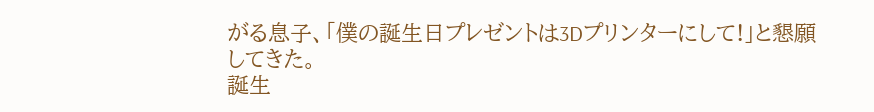がる息子、「僕の誕生日プレゼントは3Dプリンターにして!」と懇願してきた。
誕生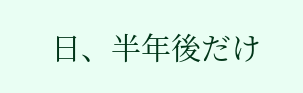日、半年後だけ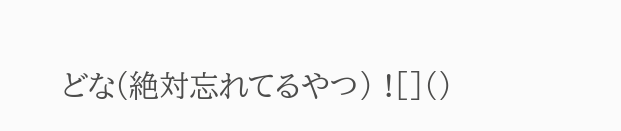どな(絶対忘れてるやつ) ![]()